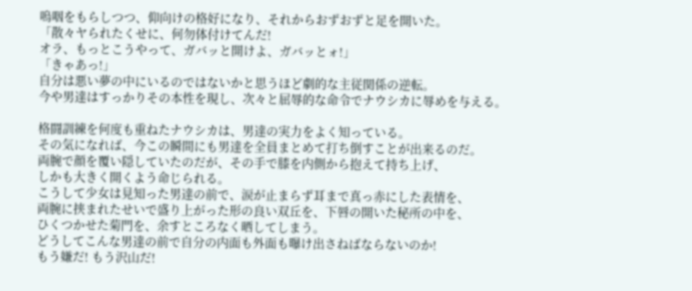嗚咽をもらしつつ、仰向けの格好になり、それからおずおずと足を開いた。
「散々ヤられたくせに、何勿体付けてんだ!
オラ、もっとこうやって、ガバッと開けよ、ガバッとォ!」
「きゃあっ!」
自分は悪い夢の中にいるのではないかと思うほど劇的な主従関係の逆転。
今や男達はすっかりその本性を現し、次々と屈辱的な命令でナウシカに辱めを与える。

格闘訓練を何度も重ねたナウシカは、男達の実力をよく知っている。
その気になれば、今この瞬間にも男達を全員まとめて打ち倒すことが出来るのだ。
両腕で顔を覆い隠していたのだが、その手で膝を内側から抱えて持ち上げ、
しかも大きく開くよう命じられる。
こうして少女は見知った男達の前で、涙が止まらず耳まで真っ赤にした表情を、
両腕に挟まれたせいで盛り上がった形の良い双丘を、下唇の開いた秘所の中を、
ひくつかせた菊門を、余すところなく晒してしまう。
どうしてこんな男達の前で自分の内面も外面も曝け出さねばならないのか!
もう嫌だ! もう沢山だ!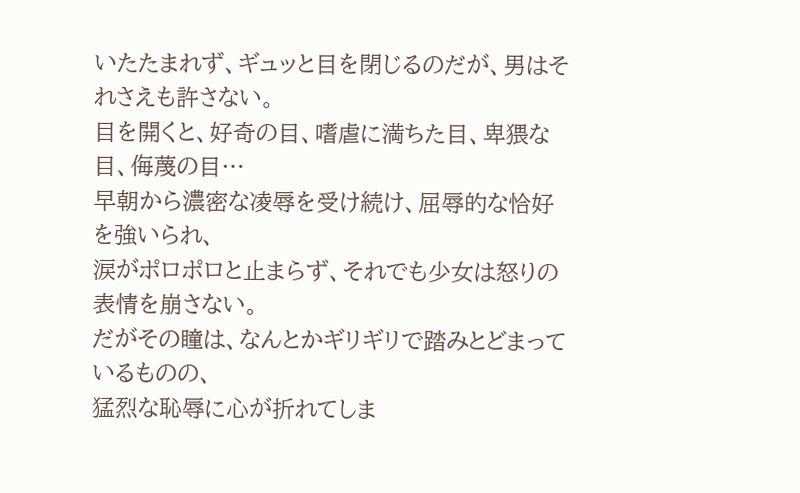いたたまれず、ギュッと目を閉じるのだが、男はそれさえも許さない。
目を開くと、好奇の目、嗜虐に満ちた目、卑猥な目、侮蔑の目…
早朝から濃密な凌辱を受け続け、屈辱的な恰好を強いられ、
涙がポロポロと止まらず、それでも少女は怒りの表情を崩さない。
だがその瞳は、なんとかギリギリで踏みとどまっているものの、
猛烈な恥辱に心が折れてしま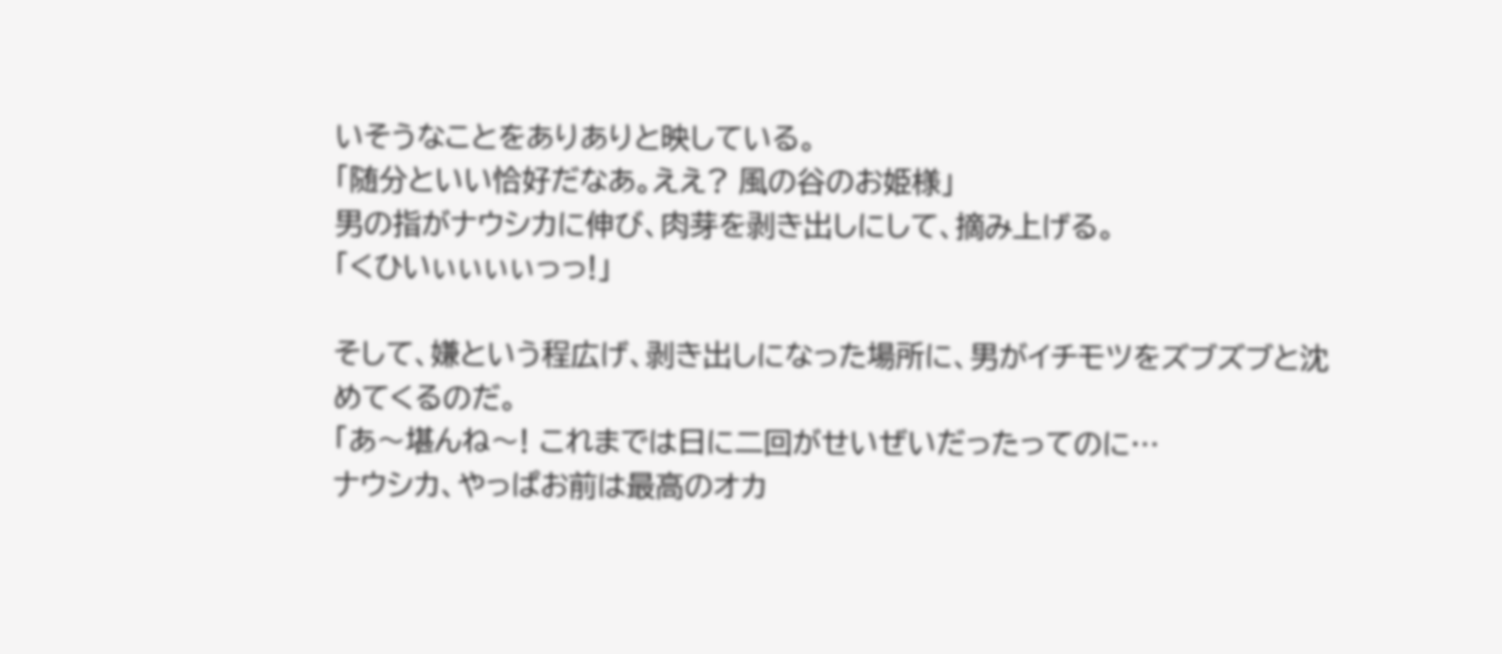いそうなことをありありと映している。
「随分といい恰好だなあ。ええ? 風の谷のお姫様」
男の指がナウシカに伸び、肉芽を剥き出しにして、摘み上げる。
「くひいぃぃぃぃっっ!」

そして、嫌という程広げ、剥き出しになった場所に、男がイチモツをズブズブと沈めてくるのだ。
「あ〜堪んね〜! これまでは日に二回がせいぜいだったってのに…
ナウシカ、やっぱお前は最高のオカ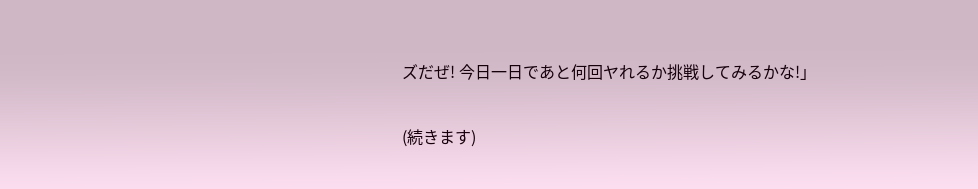ズだぜ! 今日一日であと何回ヤれるか挑戦してみるかな!」

(続きます)